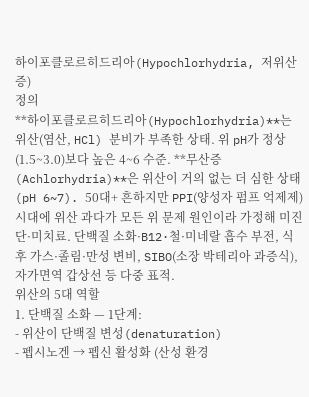하이포클로르히드리아(Hypochlorhydria, 저위산증)
정의
**하이포클로르히드리아(Hypochlorhydria)**는 위산(염산, HCl) 분비가 부족한 상태. 위 pH가 정상(1.5~3.0)보다 높은 4~6 수준. **무산증(Achlorhydria)**은 위산이 거의 없는 더 심한 상태(pH 6~7). 50대+ 흔하지만 PPI(양성자 펌프 억제제) 시대에 위산 과다가 모든 위 문제 원인이라 가정해 미진단·미치료. 단백질 소화·B12·철·미네랄 흡수 부전, 식후 가스·졸림·만성 변비, SIBO(소장 박테리아 과증식), 자가면역 갑상선 등 다중 표적.
위산의 5대 역할
1. 단백질 소화 — 1단계:
- 위산이 단백질 변성(denaturation)
- 펩시노겐 → 펩신 활성화 (산성 환경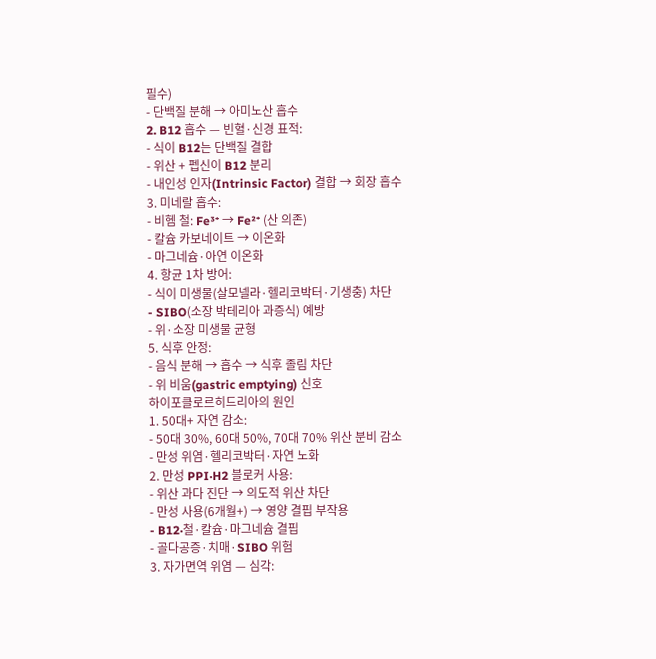필수)
- 단백질 분해 → 아미노산 흡수
2. B12 흡수 — 빈혈·신경 표적:
- 식이 B12는 단백질 결합
- 위산 + 펩신이 B12 분리
- 내인성 인자(Intrinsic Factor) 결합 → 회장 흡수
3. 미네랄 흡수:
- 비헴 철: Fe³⁺ → Fe²⁺ (산 의존)
- 칼슘 카보네이트 → 이온화
- 마그네슘·아연 이온화
4. 항균 1차 방어:
- 식이 미생물(살모넬라·헬리코박터·기생충) 차단
- SIBO(소장 박테리아 과증식) 예방
- 위·소장 미생물 균형
5. 식후 안정:
- 음식 분해 → 흡수 → 식후 졸림 차단
- 위 비움(gastric emptying) 신호
하이포클로르히드리아의 원인
1. 50대+ 자연 감소:
- 50대 30%, 60대 50%, 70대 70% 위산 분비 감소
- 만성 위염·헬리코박터·자연 노화
2. 만성 PPI·H2 블로커 사용:
- 위산 과다 진단 → 의도적 위산 차단
- 만성 사용(6개월+) → 영양 결핍 부작용
- B12·철·칼슘·마그네슘 결핍
- 골다공증·치매·SIBO 위험
3. 자가면역 위염 — 심각: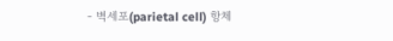- 벽세포(parietal cell) 항체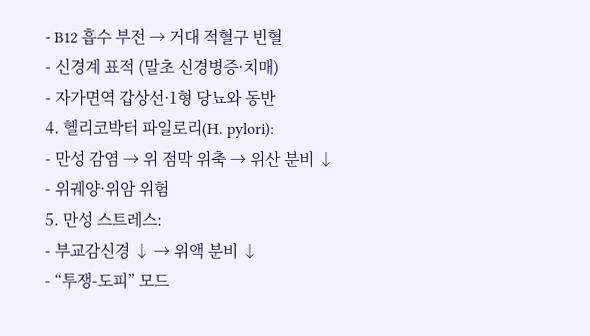- B12 흡수 부전 → 거대 적혈구 빈혈
- 신경계 표적 (말초 신경병증·치매)
- 자가면역 갑상선·1형 당뇨와 동반
4. 헬리코박터 파일로리(H. pylori):
- 만성 감염 → 위 점막 위축 → 위산 분비 ↓
- 위궤양·위암 위험
5. 만성 스트레스:
- 부교감신경 ↓ → 위액 분비 ↓
- “투쟁-도피” 모드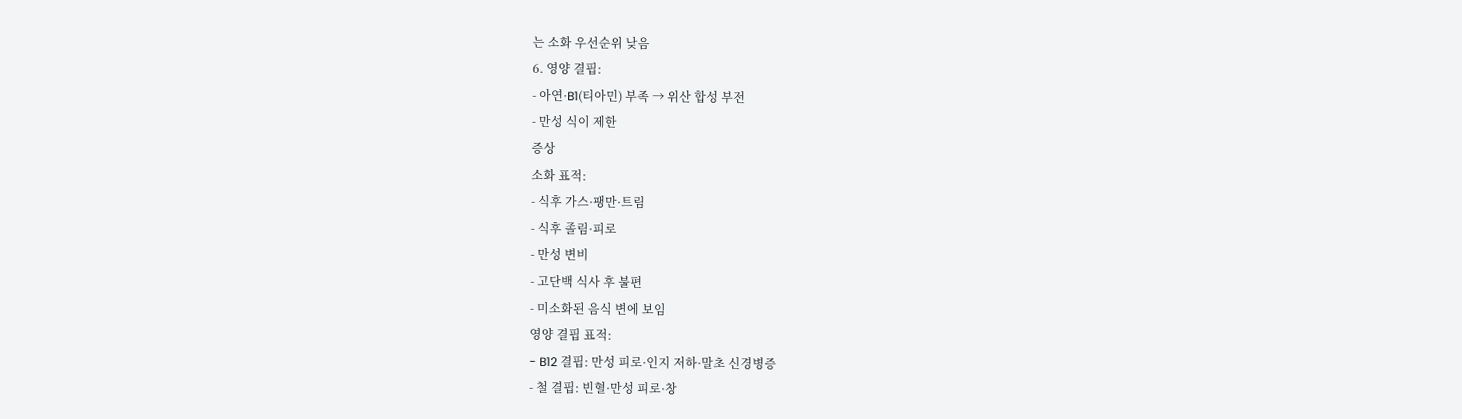는 소화 우선순위 낮음
6. 영양 결핍:
- 아연·B1(티아민) 부족 → 위산 합성 부전
- 만성 식이 제한
증상
소화 표적:
- 식후 가스·팽만·트림
- 식후 졸림·피로
- 만성 변비
- 고단백 식사 후 불편
- 미소화된 음식 변에 보임
영양 결핍 표적:
- B12 결핍: 만성 피로·인지 저하·말초 신경병증
- 철 결핍: 빈혈·만성 피로·창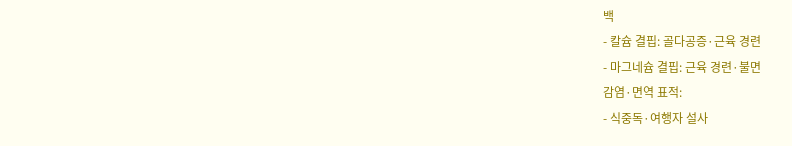백
- 칼슘 결핍: 골다공증·근육 경련
- 마그네슘 결핍: 근육 경련·불면
감염·면역 표적:
- 식중독·여행자 설사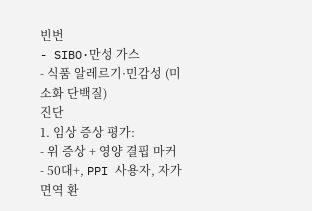빈번
- SIBO·만성 가스
- 식품 알레르기·민감성 (미소화 단백질)
진단
1. 임상 증상 평가:
- 위 증상 + 영양 결핍 마커
- 50대+, PPI 사용자, 자가면역 환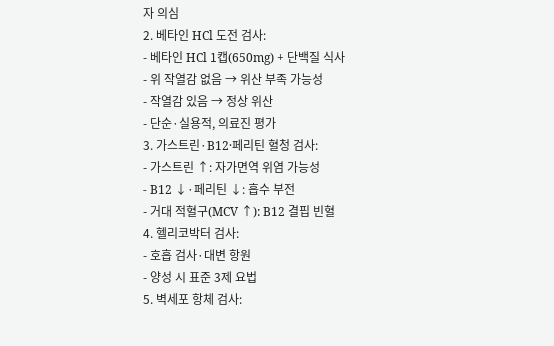자 의심
2. 베타인 HCl 도전 검사:
- 베타인 HCl 1캡(650mg) + 단백질 식사
- 위 작열감 없음 → 위산 부족 가능성
- 작열감 있음 → 정상 위산
- 단순·실용적, 의료진 평가
3. 가스트린·B12·페리틴 혈청 검사:
- 가스트린 ↑: 자가면역 위염 가능성
- B12 ↓·페리틴 ↓: 흡수 부전
- 거대 적혈구(MCV ↑): B12 결핍 빈혈
4. 헬리코박터 검사:
- 호흡 검사·대변 항원
- 양성 시 표준 3제 요법
5. 벽세포 항체 검사: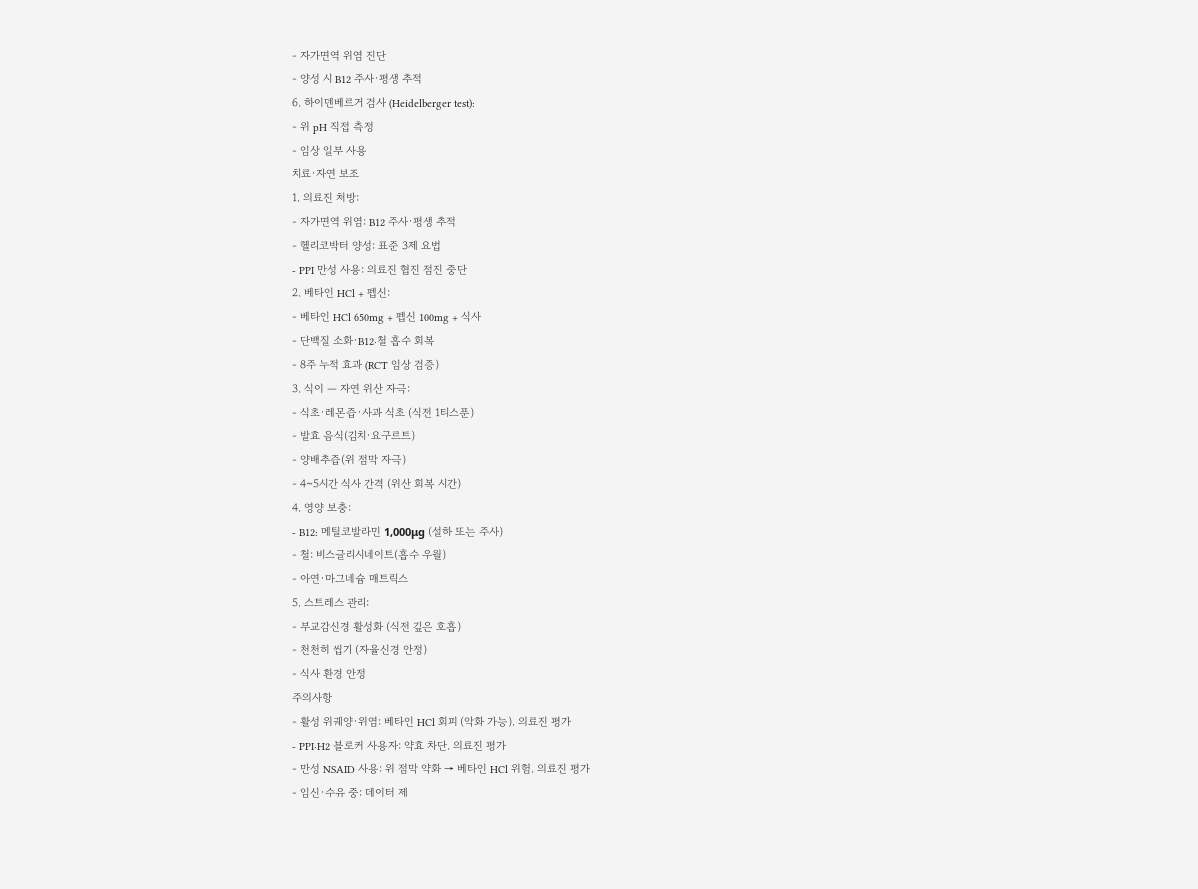- 자가면역 위염 진단
- 양성 시 B12 주사·평생 추적
6. 하이덴베르거 검사 (Heidelberger test):
- 위 pH 직접 측정
- 임상 일부 사용
치료·자연 보조
1. 의료진 처방:
- 자가면역 위염: B12 주사·평생 추적
- 헬리코박터 양성: 표준 3제 요법
- PPI 만성 사용: 의료진 협진 점진 중단
2. 베타인 HCl + 펩신:
- 베타인 HCl 650mg + 펩신 100mg + 식사
- 단백질 소화·B12·철 흡수 회복
- 8주 누적 효과 (RCT 임상 검증)
3. 식이 — 자연 위산 자극:
- 식초·레몬즙·사과 식초 (식전 1티스푼)
- 발효 음식(김치·요구르트)
- 양배추즙(위 점막 자극)
- 4~5시간 식사 간격 (위산 회복 시간)
4. 영양 보충:
- B12: 메틸코발라민 1,000μg (설하 또는 주사)
- 철: 비스글리시네이트(흡수 우월)
- 아연·마그네슘 매트릭스
5. 스트레스 관리:
- 부교감신경 활성화 (식전 깊은 호흡)
- 천천히 씹기 (자율신경 안정)
- 식사 환경 안정
주의사항
- 활성 위궤양·위염: 베타인 HCl 회피 (악화 가능). 의료진 평가
- PPI·H2 블로커 사용자: 약효 차단. 의료진 평가
- 만성 NSAID 사용: 위 점막 약화 → 베타인 HCl 위험. 의료진 평가
- 임신·수유 중: 데이터 제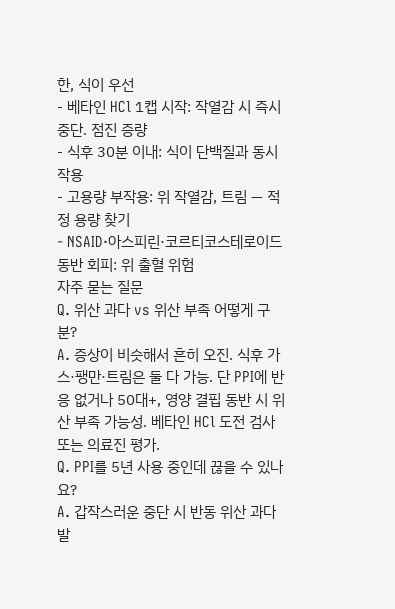한, 식이 우선
- 베타인 HCl 1캡 시작: 작열감 시 즉시 중단. 점진 증량
- 식후 30분 이내: 식이 단백질과 동시 작용
- 고용량 부작용: 위 작열감, 트림 — 적정 용량 찾기
- NSAID·아스피린·코르티코스테로이드 동반 회피: 위 출혈 위험
자주 묻는 질문
Q. 위산 과다 vs 위산 부족 어떻게 구분?
A. 증상이 비슷해서 흔히 오진. 식후 가스·팽만·트림은 둘 다 가능. 단 PPI에 반응 없거나 50대+, 영양 결핍 동반 시 위산 부족 가능성. 베타인 HCl 도전 검사 또는 의료진 평가.
Q. PPI를 5년 사용 중인데 끊을 수 있나요?
A. 갑작스러운 중단 시 반동 위산 과다 발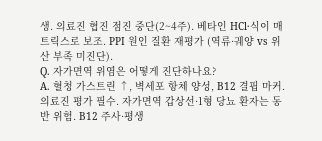생. 의료진 협진 점진 중단(2~4주). 베타인 HCl·식이 매트릭스로 보조. PPI 원인 질환 재평가 (역류·궤양 vs 위산 부족 미진단).
Q. 자가면역 위염은 어떻게 진단하나요?
A. 혈청 가스트린 ↑, 벽세포 항체 양성, B12 결핍 마커. 의료진 평가 필수. 자가면역 갑상선·1형 당뇨 환자는 동반 위험. B12 주사·평생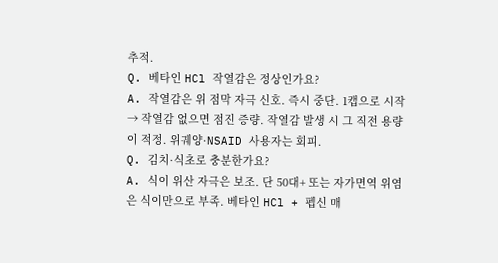추적.
Q. 베타인 HCl 작열감은 정상인가요?
A. 작열감은 위 점막 자극 신호. 즉시 중단. 1캡으로 시작 → 작열감 없으면 점진 증량. 작열감 발생 시 그 직전 용량이 적정. 위궤양·NSAID 사용자는 회피.
Q. 김치·식초로 충분한가요?
A. 식이 위산 자극은 보조. 단 50대+ 또는 자가면역 위염은 식이만으로 부족. 베타인 HCl + 펩신 매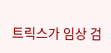트릭스가 임상 검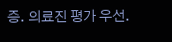증. 의료진 평가 우선.